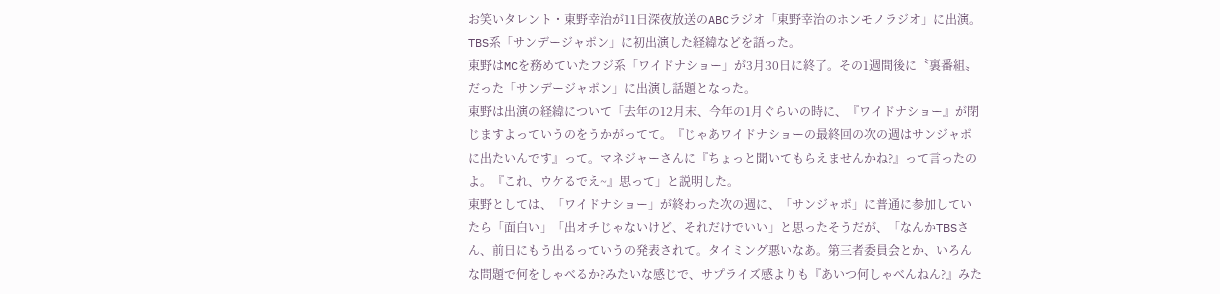お笑いタレント・東野幸治が11日深夜放送のABCラジオ「東野幸治のホンモノラジオ」に出演。TBS系「サンデージャポン」に初出演した経緯などを語った。
東野はMCを務めていたフジ系「ワイドナショー」が3月30日に終了。その1週間後に〝裏番組〟だった「サンデージャポン」に出演し話題となった。
東野は出演の経緯について「去年の12月末、今年の1月ぐらいの時に、『ワイドナショー』が閉じますよっていうのをうかがってて。『じゃあワイドナショーの最終回の次の週はサンジャポに出たいんです』って。マネジャーさんに『ちょっと聞いてもらえませんかね?』って言ったのよ。『これ、ウケるでえ~』思って」と説明した。
東野としては、「ワイドナショー」が終わった次の週に、「サンジャポ」に普通に参加していたら「面白い」「出オチじゃないけど、それだけでいい」と思ったそうだが、「なんかTBSさん、前日にもう出るっていうの発表されて。タイミング悪いなあ。第三者委員会とか、いろんな問題で何をしゃべるか?みたいな感じで、サプライズ感よりも『あいつ何しゃべんねん?』みた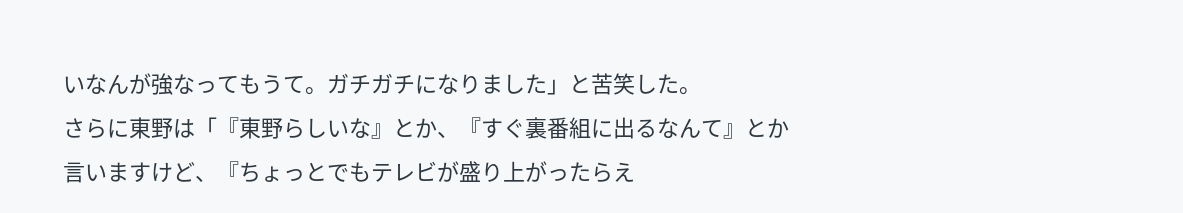いなんが強なってもうて。ガチガチになりました」と苦笑した。
さらに東野は「『東野らしいな』とか、『すぐ裏番組に出るなんて』とか言いますけど、『ちょっとでもテレビが盛り上がったらえ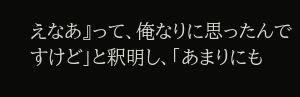えなあ』って、俺なりに思ったんですけど」と釈明し、「あまりにも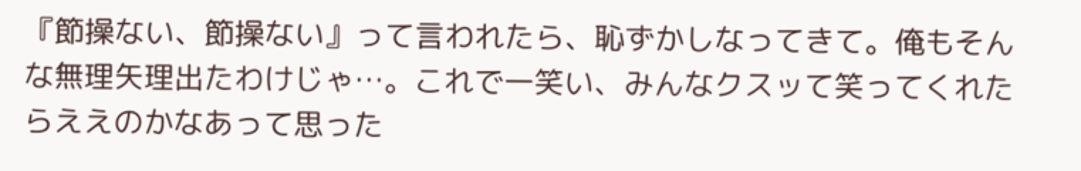『節操ない、節操ない』って言われたら、恥ずかしなってきて。俺もそんな無理矢理出たわけじゃ…。これで一笑い、みんなクスッて笑ってくれたらええのかなあって思った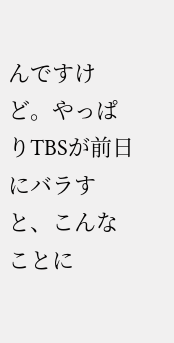んですけど。やっぱりTBSが前日にバラすと、こんなことに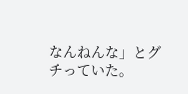なんねんな」とグチっていた。